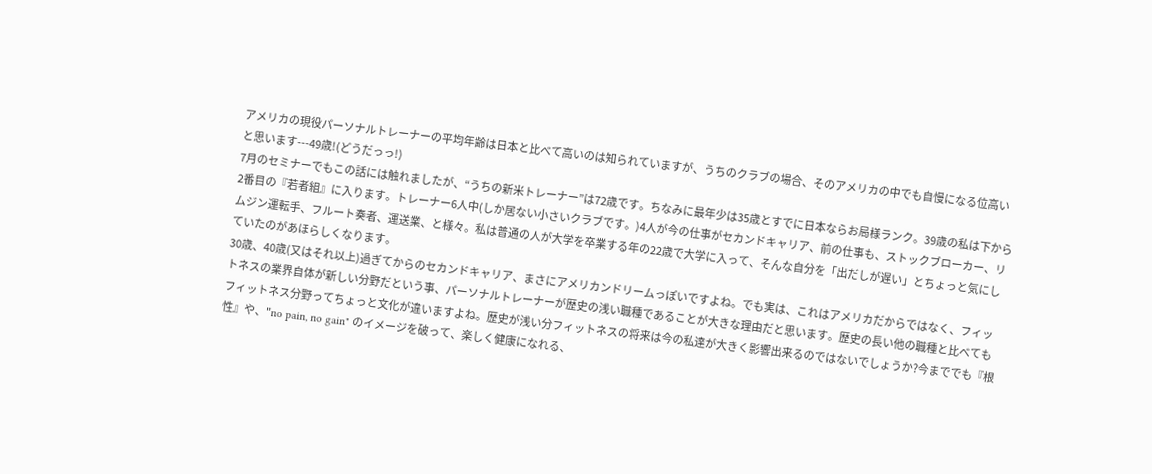アメリカの現役パーソナルトレーナーの平均年齢は日本と比べて高いのは知られていますが、うちのクラブの場合、そのアメリカの中でも自慢になる位高いと思います---49歳!(どうだっっ!)
7月のセミナーでもこの話には触れましたが、“うちの新米トレーナー”は72歳です。ちなみに最年少は35歳とすでに日本ならお局様ランク。39歳の私は下から2番目の『若者組』に入ります。トレーナー6人中(しか居ない小さいクラブです。)4人が今の仕事がセカンドキャリア、前の仕事も、ストックブローカー、リムジン運転手、フルート奏者、運送業、と様々。私は普通の人が大学を卒業する年の22歳で大学に入って、そんな自分を「出だしが遅い」とちょっと気にしていたのがあほらしくなります。
30歳、40歳(又はそれ以上)過ぎてからのセカンドキャリア、まさにアメリカンドリームっぽいですよね。でも実は、これはアメリカだからではなく、フィットネスの業界自体が新しい分野だという事、パーソナルトレーナーが歴史の浅い職種であることが大きな理由だと思います。歴史の長い他の職種と比べてもフィットネス分野ってちょっと文化が違いますよね。歴史が浅い分フィットネスの将来は今の私達が大きく影響出来るのではないでしょうか?今まででも『根性』や、"no pain, no gain" のイメージを破って、楽しく健康になれる、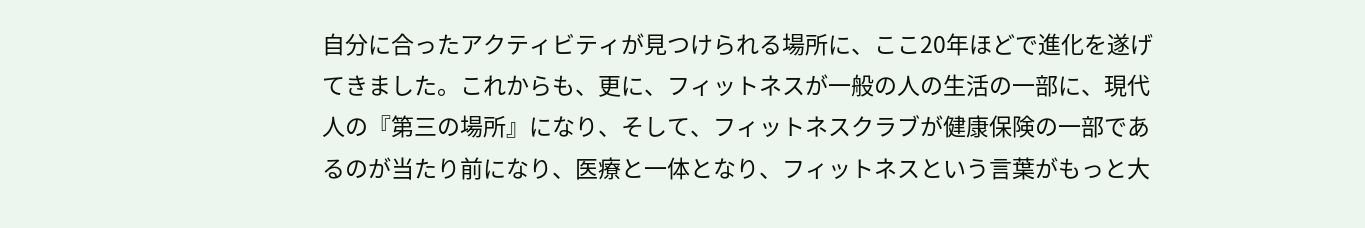自分に合ったアクティビティが見つけられる場所に、ここ20年ほどで進化を遂げてきました。これからも、更に、フィットネスが一般の人の生活の一部に、現代人の『第三の場所』になり、そして、フィットネスクラブが健康保険の一部であるのが当たり前になり、医療と一体となり、フィットネスという言葉がもっと大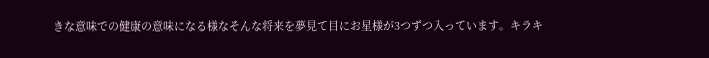きな意味での健康の意味になる様なそんな将来を夢見て目にお星様が3つずつ入っています。キラキ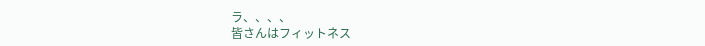ラ、、、、
皆さんはフィットネス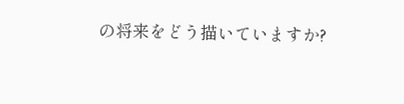の将来をどう描いていますか?